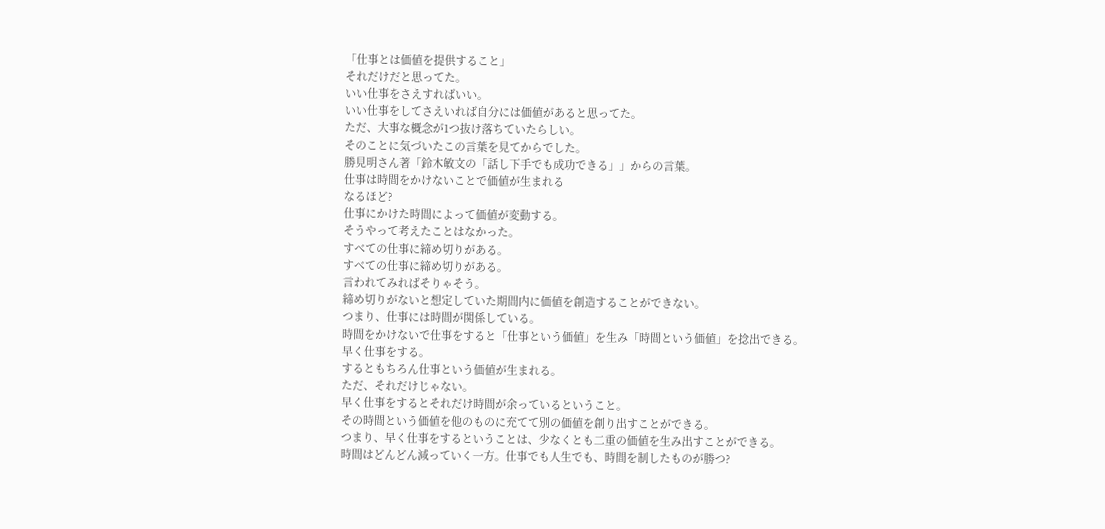「仕事とは価値を提供すること」
それだけだと思ってた。
いい仕事をさえすればいい。
いい仕事をしてさえいれば自分には価値があると思ってた。
ただ、大事な概念が1つ抜け落ちていたらしい。
そのことに気づいたこの言葉を見てからでした。
勝見明さん著「鈴木敏文の「話し下手でも成功できる」」からの言葉。
仕事は時間をかけないことで価値が生まれる
なるほど?
仕事にかけた時間によって価値が変動する。
そうやって考えたことはなかった。
すべての仕事に締め切りがある。
すべての仕事に締め切りがある。
言われてみればそりゃそう。
締め切りがないと想定していた期間内に価値を創造することができない。
つまり、仕事には時間が関係している。
時間をかけないで仕事をすると「仕事という価値」を生み「時間という価値」を捻出できる。
早く仕事をする。
するともちろん仕事という価値が生まれる。
ただ、それだけじゃない。
早く仕事をするとそれだけ時間が余っているということ。
その時間という価値を他のものに充てて別の価値を創り出すことができる。
つまり、早く仕事をするということは、少なくとも二重の価値を生み出すことができる。
時間はどんどん減っていく一方。仕事でも人生でも、時間を制したものが勝つ?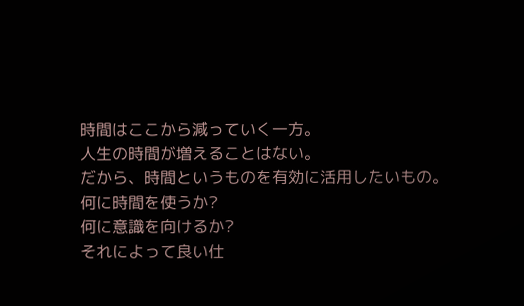時間はここから減っていく一方。
人生の時間が増えることはない。
だから、時間というものを有効に活用したいもの。
何に時間を使うか?
何に意識を向けるか?
それによって良い仕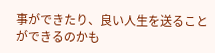事ができたり、良い人生を送ることができるのかも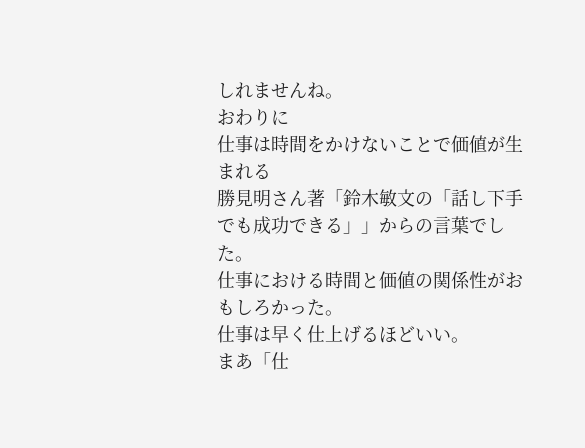しれませんね。
おわりに
仕事は時間をかけないことで価値が生まれる
勝見明さん著「鈴木敏文の「話し下手でも成功できる」」からの言葉でした。
仕事における時間と価値の関係性がおもしろかった。
仕事は早く仕上げるほどいい。
まあ「仕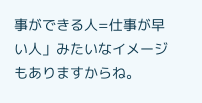事ができる人=仕事が早い人」みたいなイメージもありますからね。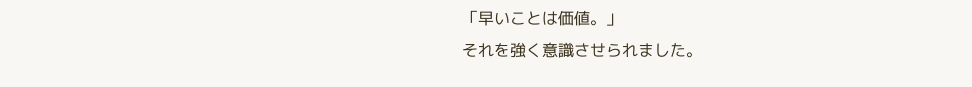「早いことは価値。」
それを強く意識させられました。